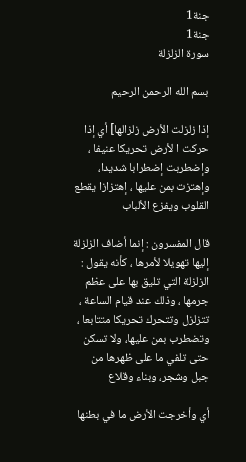جنة1
جنة1
سورة الزلزلة

بسم الله الرحمن الرحيم

إذا زلزلت الأرض زلزالها] أي إذا حركت ا لأرض تحريكا عنيفا ، وإضطربت إضطرابا شديدا، وإهتزت بمن عليها ، إهتزازا يقطع القلوب ويفزع الألباب

قال المفسرون : إنما أضاف الزلزلة إليها تهويلا لأمرها ، كأنه يقول : الزلزلة التي تليق بها على عظم جرمها ، وذلك عند قيام الساعة ، تتزلزل وتتحرك تحريكا متتابعا ، وتضطرب بمن عليها، ولا تسكن حتى تلفي ما على ظهرها من جبل وشجر، وبناء وقلاع

أي وأخرجت الأرض ما في بطنها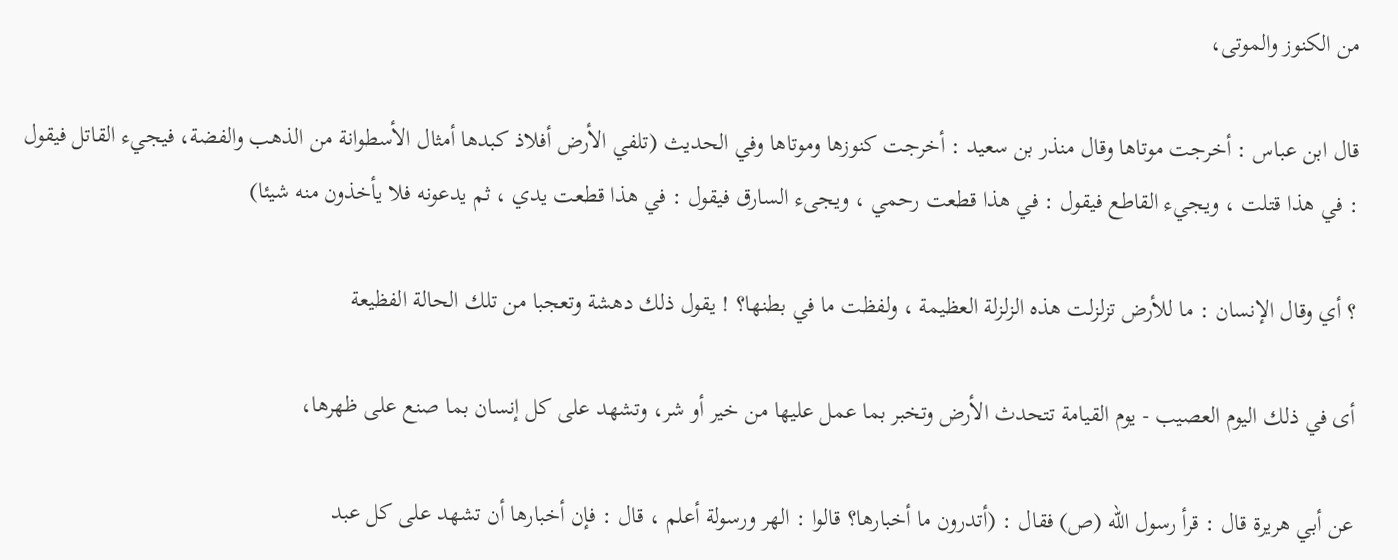من الكنوز والموتى،

قال ابن عباس : أخرجت موتاها وقال منذر بن سعيد : أخرجت كنوزها وموتاها وفي الحديث (تلفي الأرض أفلاذ كبدها أمثال الأسطوانة من الذهب والفضة، فيجيء القاتل فيقول : في هذا قتلت ، ويجيء القاطع فيقول : في هذا قطعت رحمي ، ويجىء السارق فيقول : في هذا قطعت يدي ، ثم يدعونه فلا يأخذون منه شيئا)

؟ أي وقال الإنسان : ما للأرض تزلزلت هذه الزلزلة العظيمة ، ولفظت ما في بطنها؟ ! يقول ذلك دهشة وتعجبا من تلك الحالة الفظيعة

أى في ذلك اليوم العصيب - يوم القيامة تتحدث الأرض وتخبر بما عمل عليها من خير أو شر، وتشهد على كل إنسان بما صنع على ظهرها،

عن أبي هريرة قال : قرأ رسول الله (ص) فقال : (أتدرون ما أخبارها؟ قالوا : الهر ورسولة أعلم ، قال : فإن أخبارها أن تشهد على كل عبد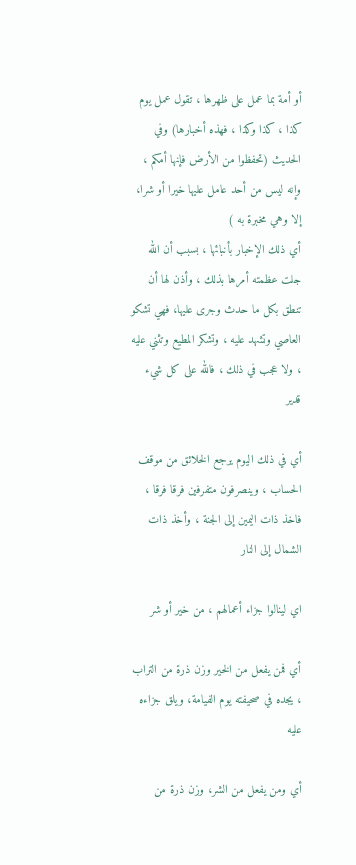أو أمة بما عمل على ظهرها ، تقول عمل يوم كذا ، كذا وكذا ، فهذه أخبارها) وفي الحديث (تحفظوا من الأرض فإنها أمكم ، وإنه ليس من أحد عامل عليها خيرا أو شرا، إلا وهي مخبرة به )
أي ذلك الإخبار بأنبائها ، بسبب أن الله جلت عظمته أمرها بذلك ، وأذن لها أن تنطق بكل ما حدث وجرى عليها، فهي تشكو العاصي وتشهد عليه ، وتشكر المطيع وتثني عليه ، ولا عجب في ذلك ، فالله على كل شيء قدير

أي في ذلك اليوم يرجع الخلائق من موقف الحساب ، وينصرفون متفرفين فرقا فرقا ، فاخذ ذات اليمين إلى الجنة ، وأخذ ذات الشمال إلى النار

اي لينالوا جزاء أعمالهم ، من خير أو شر

أي فمن يفعل من الخير وزن ذرة من التراب ، يجده في صحيفته يوم الفيامة، ويلق جزاءه عليه

أي ومن يفعل من الشر، وزن ذرة من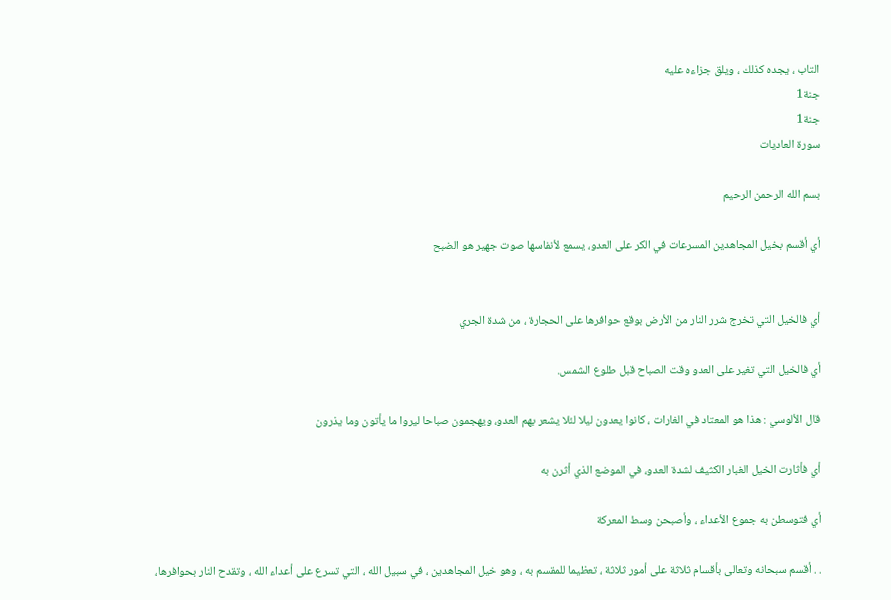التاب ، يجده كذلك ، ويلق جزاءه عليه
جنة1
جنة1
سورة العاديات

بسم الله الرحمن الرحيم

أي أقسم بخيل المجاهدين المسرعات في الكر على العدو، يسمع لأنفاسها صوت جهير هو الضبح


أي فالخيل التي تخرج شرر النار من الأرض بوقع حوافرها على الحجارة ، من شدة الجري

أي فالخيل التي تغير على العدو وقت الصباح قبل طلوع الشمس.

قال الألوسي : هذا هو المعتاد في الغارات ، كانوا يعدون ليلا لئلا يشعر بهم العدو، ويهجمون صباحا ليروا ما يأتون وما يذرون

أي فأثارت الخيل الغبار الكثيف لشدة العدو، في الموضع الذي أثرن به

أي فتوسطن به جموع الأعداء ، وأصبحن وسط المعركة

. . أقسم سبحانه وتعالى بأقسام ثلاثة على أمور ثلاثة ، تعظيما للمقسم به ، وهو خيل المجاهدين ، في سبيل الله ، التي تسرع على أعداء الله ، وتقدح النار بحوافرها،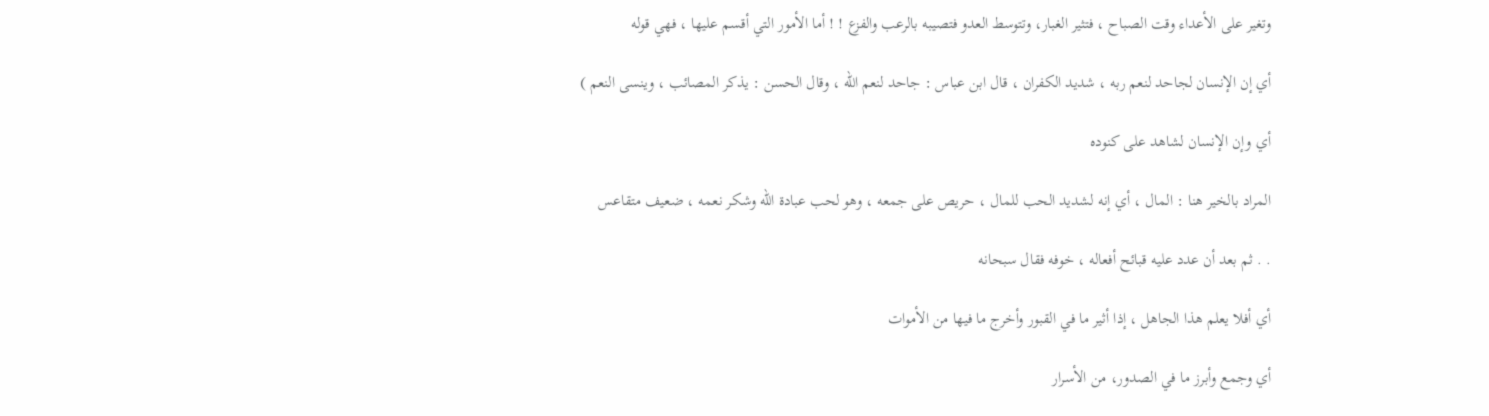وتغير على الأعداء وقت الصباح ، فتثير الغبار، وتتوسط العدو فتصيبه بالرعب والفزع ! ! أما الأمور التي أقسم عليها ، فهي قوله

أي إن الإنسان لجاحد لنعم ربه ، شديد الكفران ، قال ابن عباس : جاحد لنعم الله ، وقال الحسن : يذكر المصائب ، وينسى النعم )

أي وإن الإنسان لشاهد على كنوده

المراد بالخير هنا : المال ، أي إنه لشديد الحب للمال ، حريص على جمعه ، وهو لحب عبادة الله وشكر نعمه ، ضعيف متقاعس

. . ثم بعد أن عدد عليه قبائح أفعاله ، خوفه فقال سبحانه

أي أفلا يعلم هذا الجاهل ، إذا أثير ما في القبور وأخرج ما فيها من الأموات

أي وجمع وأبرز ما في الصدور، من الأسرار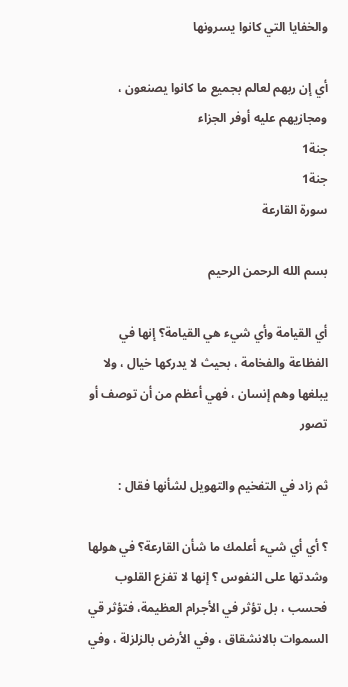والخفايا التي كانوا يسرونها

أي إن ربهم لعالم بجميع ما كانوا يصنعون ، ومجازيهم عليه أوفر الجزاء
جنة1
جنة1
سورة القارعة

بسم الله الرحمن الرحيم

أي القيامة وأي شيء هي القيامة؟ إنها في الفظاعة والفخامة ، بحيث لا يدركها خيال ، ولا يبلغها وهم إنسان ، فهي أعظم من أن توصف أو تصور

ثم زاد في التفخيم والتهويل لشأنها فقال :

؟ أي أي شيء أعلمك ما شأن القارعة؟ في هولها وشدتها على النفوس ؟ إنها لا تفزع القلوب فحسب ، بل تؤثر في الأجرام العظيمة، فتؤثر قي السموات بالانشقاق ، وفي الأرض بالزلزلة ، وفي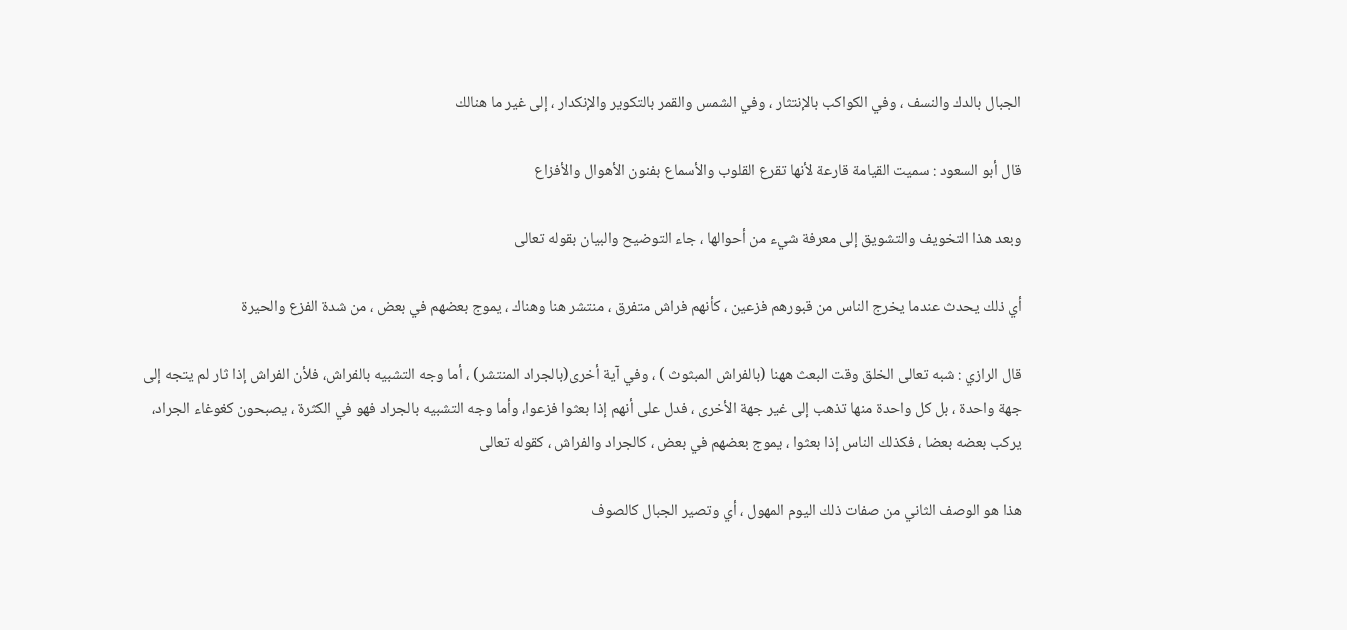الجبال بالدك والنسف ، وفي الكواكب بالإنتثار ، وفي الشمس والقمر بالتكوير والإنكدار ، إلى غير ما هنالك

قال أبو السعود : سميت القيامة قارعة لأنها تقرع القلوب والأسماع بفنون الأهوال والأفزاع

وبعد هذا التخويف والتشويق إلى معرفة شيء من أحوالها ، جاء التوضيح والبيان بقوله تعالى

أي ذلك يحدث عندما يخرج الناس من قبورهم فزعين ، كأنهم فراش متفرق ، منتشر هنا وهناك ، يموج بعضهم في بعض ، من شدة الفزع والحيرة

قال الرازي : شبه تعالى الخلق وقت البعث ههنا (بالفراش المبثوث ) ، وفي آية أخرى(بالجراد المنتشر) ، أما وجه التشبيه بالفراش، فلأن الفراش إذا ثار لم يتجه إلى جهة واحدة ، بل كل واحدة منها تذهب إلى غير جهة الأخرى ، فدل على أنهم إذا بعثوا فزعوا، وأما وجه التشبيه بالجراد فهو في الكثرة ، يصبحون كغوغاء الجراد، يركب بعضه بعضا ، فكذلك الناس إذا بعثوا ، يموج بعضهم في بعض ، كالجراد والفراش ، كقوله تعالى

هذا هو الوصف الثاني من صفات ذلك اليوم المهول ، أي وتصير الجبال كالصوف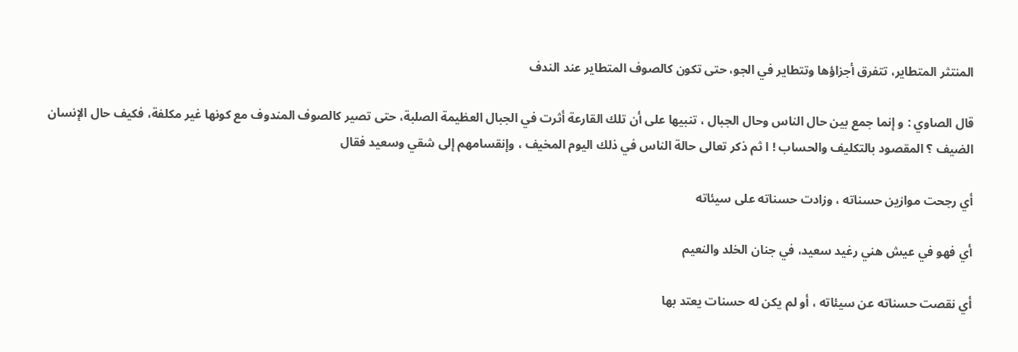المنتثر المتطاير، تتفرق أجزاؤها وتتطاير في الجو، حتى تكون كالصوف المتطاير عند الندف

قال الصاوي : و إنما جمع بين حال الناس وحال الجبال ، تنبيها على أن تلك القارعة أثرت في الجبال العظيمة الصلبة، حتى تصير كالصوف المندوف مع كونها غير مكلفة، فكيف حال الإنسان الضيف ؟ المقصود بالتكليف والحساب ! ا ثم ذكر تعالى حالة الناس في ذلك اليوم المخيف ، وإنقسامهم إلى شقي وسعيد فقال

أي رجحت موازين حسناته ، وزادت حسناته على سيئاته

أي فهو في عيش هني رغيد سعيد، في جنان الخلد والنعيم

أي نقصت حسناته عن سيئاته ، أو لم يكن له حسنات يعتد بها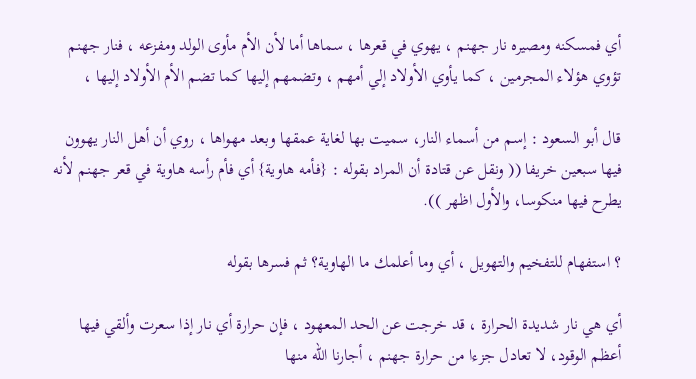أي فمسكنه ومصيره نار جهنم ، يهوي في قعرها ، سماها أما لأن الأم مأوى الولد ومفزعه ، فنار جهنم تؤوي هؤلاء المجرمين ، كما يأوي الأولاد إلي أمهم ، وتضمهم إليها كما تضم الأم الأولاد إليها ،

قال أبو السعود : إسم من أسماء النار، سميت بها لغاية عمقها وبعد مهواها ، روي أن أهل النار يهوون فيها سبعين خريفا (( ونقل عن قتادة أن المراد بقوله : {فأمه هاوية} أي فأم رأسه هاوية في قعر جهنم لأنه يطرح فيها منكوسا، والأول اظهر )).

؟ استفهام للتفخيم والتهويل ، أي وما أعلمك ما الهاوية؟ ثم فسرها بقوله

أي هي نار شديدة الحرارة ، قد خرجت عن الحد المعهود ، فإن حرارة أي نار إذا سعرت وألقي فيها أعظم الوقود، لا تعادل جزءا من حرارة جهنم ، أجارنا الله منها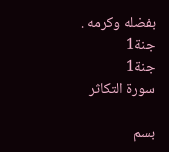بفضله وكرمه .
جنة1
جنة1
سورة التكاثر

بسم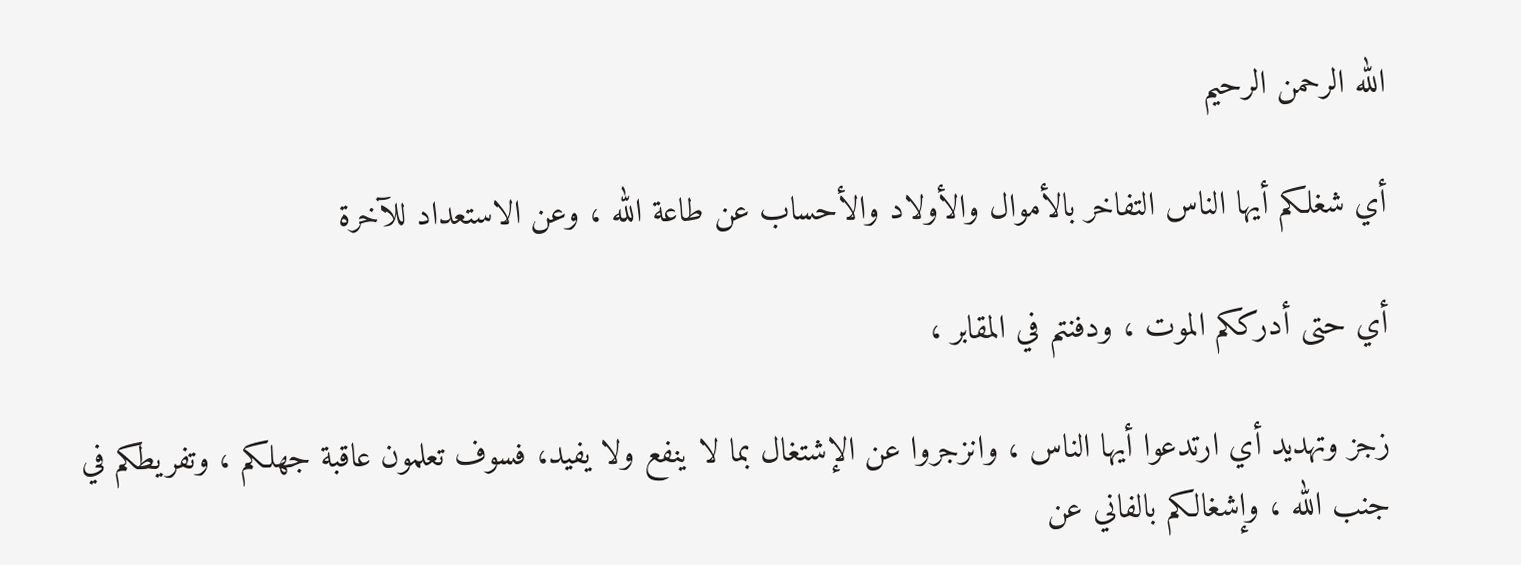الله الرحمن الرحيم

أي شغلكم أيها الناس التفاخر بالأموال والأولاد والأحساب عن طاعة الله ، وعن الاستعداد للآخرة

أي حتى أدرككم الموت ، ودفنتم في المقابر ،

زجز وتهديد أي ارتدعوا أيها الناس ، وانزجروا عن الإشتغال بما لا ينفع ولا يفيد، فسوف تعلمون عاقبة جهلكم ، وتفريطكم في جنب الله ، وإشغالكم بالفاني عن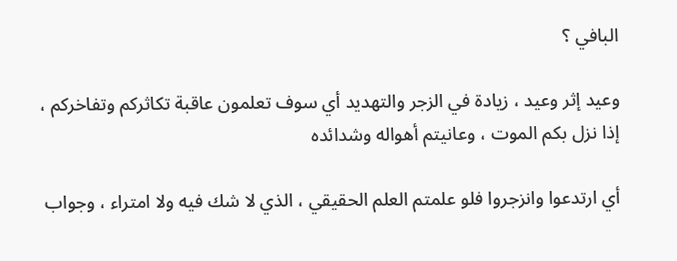البافي ؟

وعيد إثر وعيد ، زيادة في الزجر والتهديد أي سوف تعلمون عاقبة تكاثركم وتفاخركم ، إذا نزل بكم الموت ، وعانيتم أهواله وشدائده

أي ارتدعوا وانزجروا فلو علمتم العلم الحقيقي ، الذي لا شك فيه ولا امتراء ، وجواب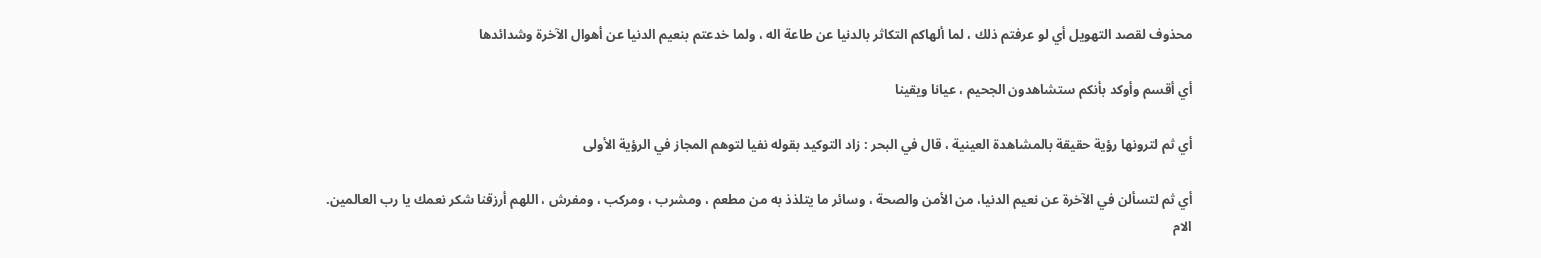محذوف لقصد التهويل أي لو عرفتم ذلك ، لما ألهاكم التكاثر بالدنيا عن طاعة اله ، ولما خدعتم بنعيم الدنيا عن أهوال الآخرة وشدائدها

أي أقسم وأوكد بأنكم ستشاهدون الجحيم ، عيانا ويقينا

أي ثم لترونها رؤية حقيقة بالمشاهدة العينية ، قال في البحر : زاد التوكيد بقوله نفيا لتوهم المجاز في الرؤية الأولى

أي ثم لتسألن في الآخرة عن نعيم الدنيا، من الأمن والصحة ، وسائر ما يتلذذ به من مطعم ، ومشرب ، ومركب ، ومفرش ، اللهم أرزقنا شكر نعمك يا رب العالمين.
الام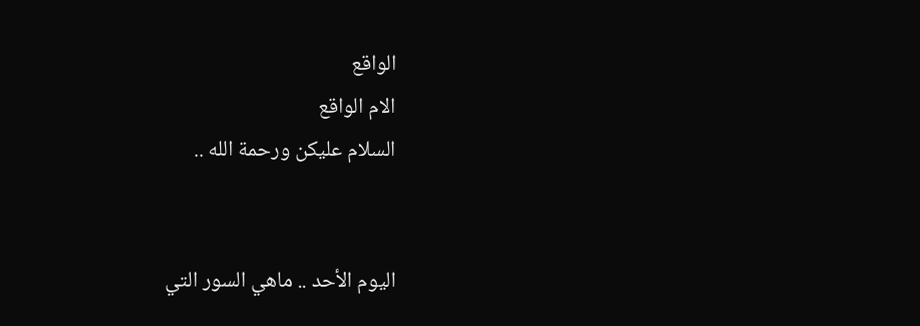الواقع
الام الواقع
السلام عليكن ورحمة الله ..


اليوم الأحد .. ماهي السور التي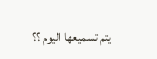يتم تسميعها اليوم ؟؟